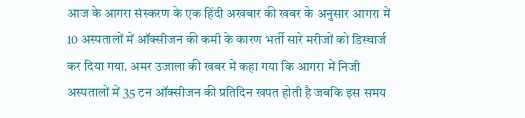आज के आगरा संस्करण के एक हिंदी अखबार की खबर के अनुसार आगरा में 10 अस्पतालों में ऑक्सीजन की कमी के कारण भर्ती सारे मरीजों को डिस्चार्ज कर दिया गया. अमर उजाला की खबर में कहा गया कि आगरा में निजी अस्पतालों में 35 टन ऑक्सीजन की प्रतिदिन खपत होती है जबकि इस समय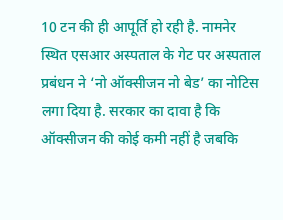10 टन की ही आपूर्ति हो रही है. नामनेर स्थित एसआर अस्पताल के गेट पर अस्पताल प्रबंधन ने ‘नो ऑक्सीजन नो बेड’ का नोटिस लगा दिया है. सरकार का दावा है कि ऑक्सीजन की कोई कमी नहीं है जबकि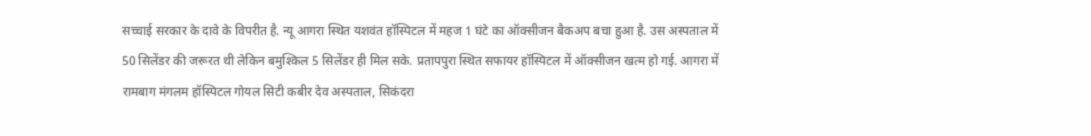सच्चाई सरकार के दावे के विपरीत है. न्यू आगरा स्थित यशवंत हॉस्पिटल में महज 1 घंटे का ऑक्सीजन बैकअप बचा हुआ है. उस अस्पताल में 50 सिलेंडर की जरूरत थी लेकिन बमुश्किल 5 सिलेंडर ही मिल सके. प्रतापपुरा स्थित सफायर हॉस्पिटल में ऑक्सीजन खत्म हो गई. आगरा में रामबाग मंगलम हॉस्पिटल गोयल सिटी कबीर देव अस्पताल, सिकंदरा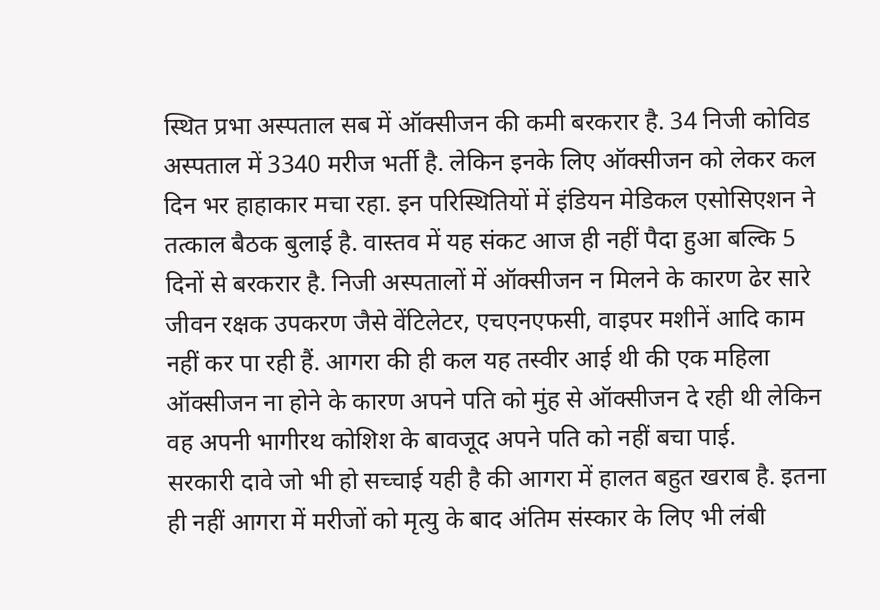स्थित प्रभा अस्पताल सब में ऑक्सीजन की कमी बरकरार है. 34 निजी कोविड अस्पताल में 3340 मरीज भर्ती है. लेकिन इनके लिए ऑक्सीजन को लेकर कल दिन भर हाहाकार मचा रहा. इन परिस्थितियों में इंडियन मेडिकल एसोसिएशन ने तत्काल बैठक बुलाई है. वास्तव में यह संकट आज ही नहीं पैदा हुआ बल्कि 5 दिनों से बरकरार है. निजी अस्पतालों में ऑक्सीजन न मिलने के कारण ढेर सारे जीवन रक्षक उपकरण जैसे वेंटिलेटर, एचएनएफसी, वाइपर मशीनें आदि काम नहीं कर पा रही हैं. आगरा की ही कल यह तस्वीर आई थी की एक महिला ऑक्सीजन ना होने के कारण अपने पति को मुंह से ऑक्सीजन दे रही थी लेकिन वह अपनी भागीरथ कोशिश के बावजूद अपने पति को नहीं बचा पाई.
सरकारी दावे जो भी हो सच्चाई यही है की आगरा में हालत बहुत खराब है. इतना ही नहीं आगरा में मरीजों को मृत्यु के बाद अंतिम संस्कार के लिए भी लंबी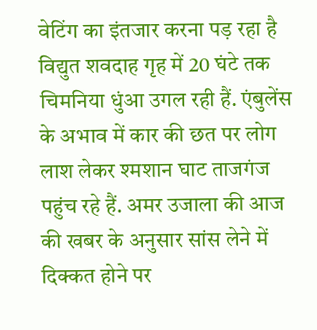वेटिंग का इंतजार करना पड़ रहा है विद्युत शवदाह गृह में 20 घंटे तक चिमनिया धुंआ उगल रही हैं. एंबुलेंस के अभाव में कार की छत पर लोग लाश लेकर श्मशान घाट ताजगंज पहुंच रहे हैं. अमर उजाला की आज की खबर के अनुसार सांस लेने में दिक्कत होने पर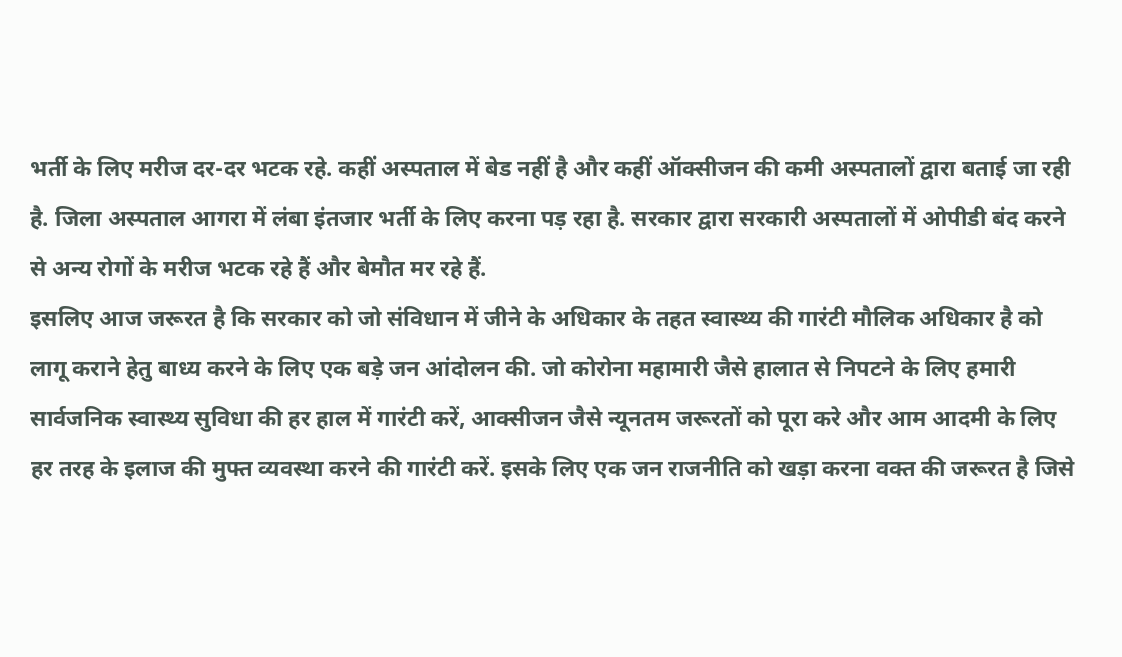भर्ती के लिए मरीज दर-दर भटक रहे. कहीं अस्पताल में बेड नहीं है और कहीं ऑक्सीजन की कमी अस्पतालों द्वारा बताई जा रही है. जिला अस्पताल आगरा में लंबा इंतजार भर्ती के लिए करना पड़ रहा है. सरकार द्वारा सरकारी अस्पतालों में ओपीडी बंद करने से अन्य रोगों के मरीज भटक रहे हैं और बेमौत मर रहे हैं.
इसलिए आज जरूरत है कि सरकार को जो संविधान में जीने के अधिकार के तहत स्वास्थ्य की गारंटी मौलिक अधिकार है को लागू कराने हेतु बाध्य करने के लिए एक बड़े जन आंदोलन की. जो कोरोना महामारी जैसे हालात से निपटने के लिए हमारी सार्वजनिक स्वास्थ्य सुविधा की हर हाल में गारंटी करें, आक्सीजन जैसे न्यूनतम जरूरतों को पूरा करे और आम आदमी के लिए हर तरह के इलाज की मुफ्त व्यवस्था करने की गारंटी करें. इसके लिए एक जन राजनीति को खड़ा करना वक्त की जरूरत है जिसे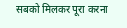सबको मिलकर पूरा करना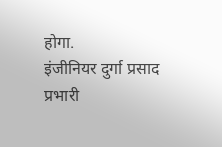होगा.
इंजीनियर दुर्गा प्रसाद
प्रभारी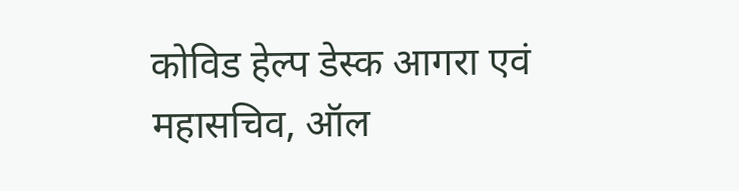कोविड हेल्प डेस्क आगरा एवं
महासचिव, ऑल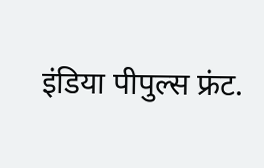इंडिया पीपुल्स फ्रंट.